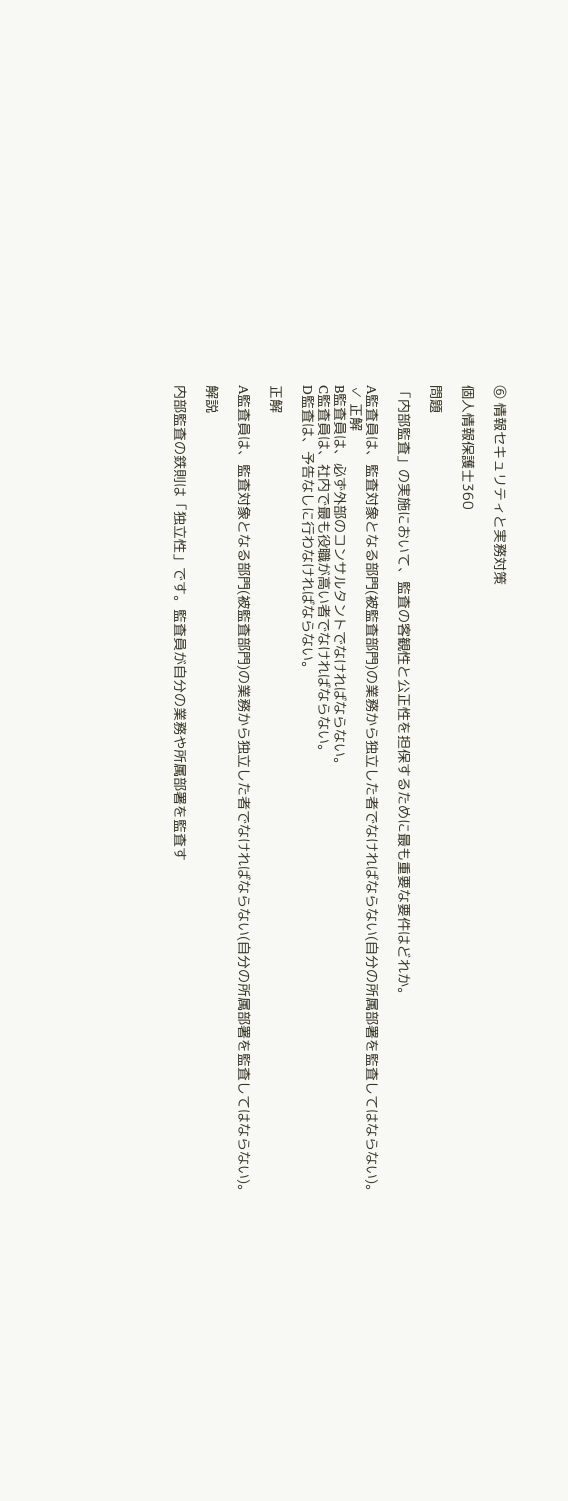⑥ 情報セキュリティと実務対策

個人情報保護士360

問題

「内部監査」の実施において、監査の客観性と公正性を担保するために最も重要な要件はどれか。

A監査員は、監査対象となる部門(被監査部門)の業務から独立した者でなければならない(自分の所属部署を監査してはならない)。✓ 正解
B監査員は、必ず外部のコンサルタントでなければならない。
C監査員は、社内で最も役職が高い者でなければならない。
D監査は、予告なしに行わなければならない。

正解

A監査員は、監査対象となる部門(被監査部門)の業務から独立した者でなければならない(自分の所属部署を監査してはならない)。

解説

内部監査の鉄則は「独立性」です。監査員が自分の業務や所属部署を監査す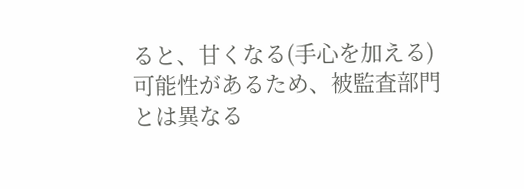ると、甘くなる(手心を加える)可能性があるため、被監査部門とは異なる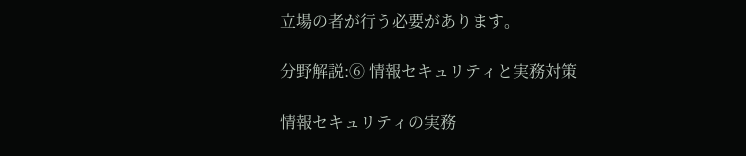立場の者が行う必要があります。

分野解説:⑥ 情報セキュリティと実務対策

情報セキュリティの実務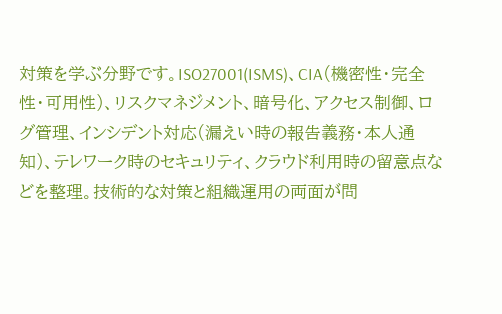対策を学ぶ分野です。ISO27001(ISMS)、CIA(機密性・完全性・可用性)、リスクマネジメント、暗号化、アクセス制御、ログ管理、インシデント対応(漏えい時の報告義務・本人通知)、テレワーク時のセキュリティ、クラウド利用時の留意点などを整理。技術的な対策と組織運用の両面が問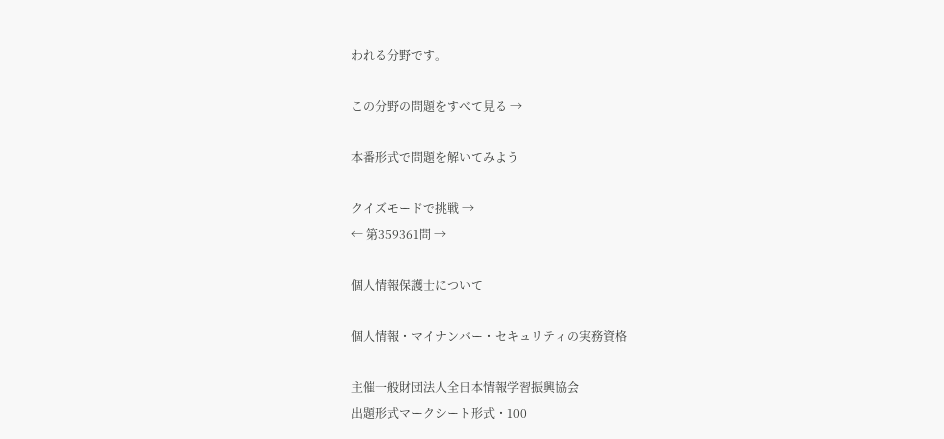われる分野です。

この分野の問題をすべて見る →

本番形式で問題を解いてみよう

クイズモードで挑戦 →
← 第359361問 →

個人情報保護士について

個人情報・マイナンバー・セキュリティの実務資格

主催一般財団法人全日本情報学習振興協会
出題形式マークシート形式・100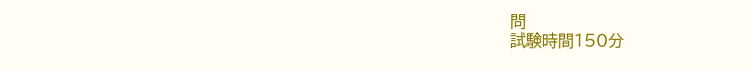問
試験時間150分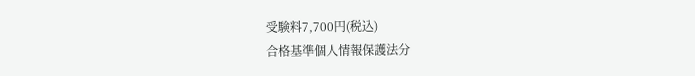受験料7,700円(税込)
合格基準個人情報保護法分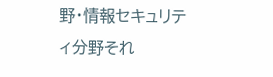野・情報セキュリティ分野それ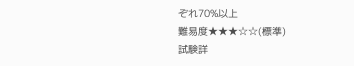ぞれ70%以上
難易度★★★☆☆(標準)
試験詳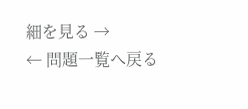細を見る →
← 問題一覧へ戻る